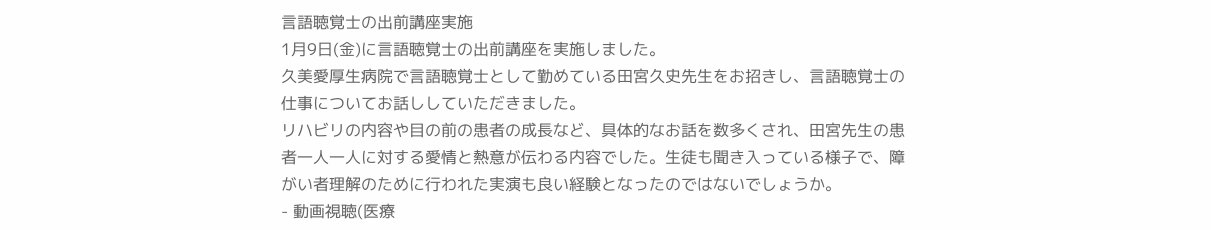言語聴覚士の出前講座実施
1月9日(金)に言語聴覚士の出前講座を実施しました。
久美愛厚生病院で言語聴覚士として勤めている田宮久史先生をお招きし、言語聴覚士の仕事についてお話ししていただきました。
リハビリの内容や目の前の患者の成長など、具体的なお話を数多くされ、田宮先生の患者一人一人に対する愛情と熱意が伝わる内容でした。生徒も聞き入っている様子で、障がい者理解のために行われた実演も良い経験となったのではないでしょうか。
- 動画視聴(医療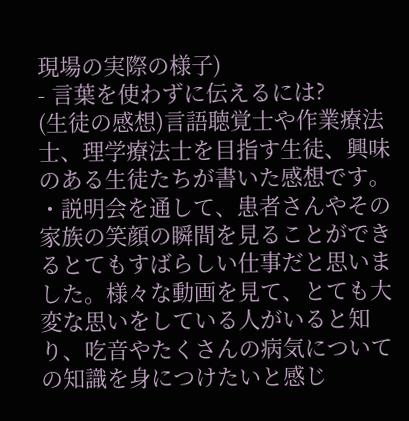現場の実際の様子)
- 言葉を使わずに伝えるには?
(生徒の感想)言語聴覚士や作業療法士、理学療法士を目指す生徒、興味のある生徒たちが書いた感想です。
・説明会を通して、患者さんやその家族の笑顔の瞬間を見ることができるとてもすばらしい仕事だと思いました。様々な動画を見て、とても大変な思いをしている人がいると知り、吃音やたくさんの病気についての知識を身につけたいと感じ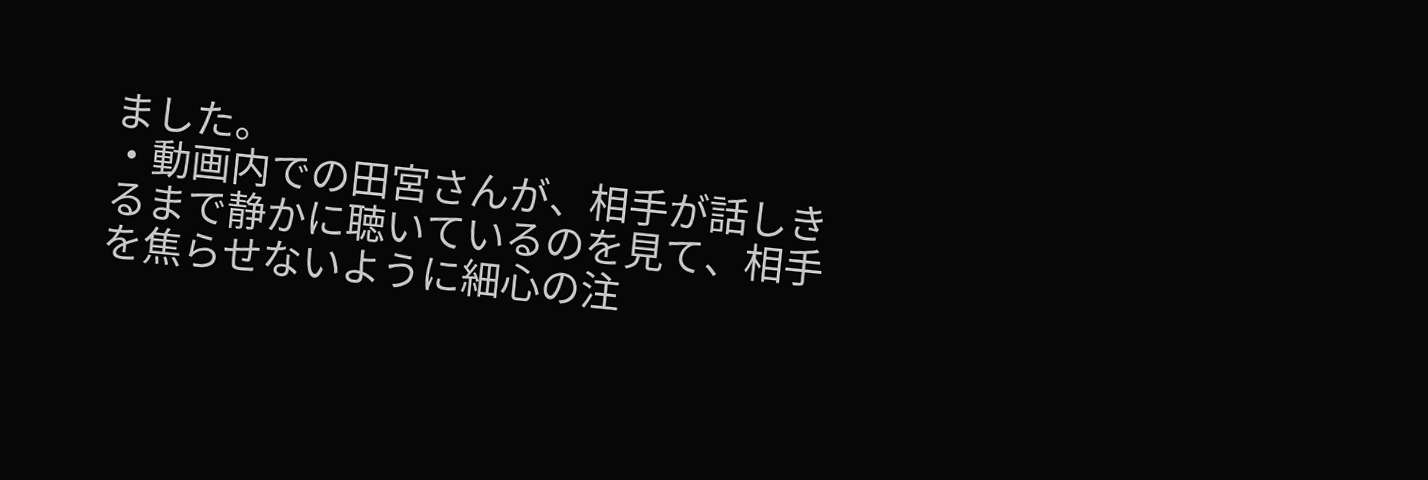ました。
・動画内での田宮さんが、相手が話しきるまで静かに聴いているのを見て、相手を焦らせないように細心の注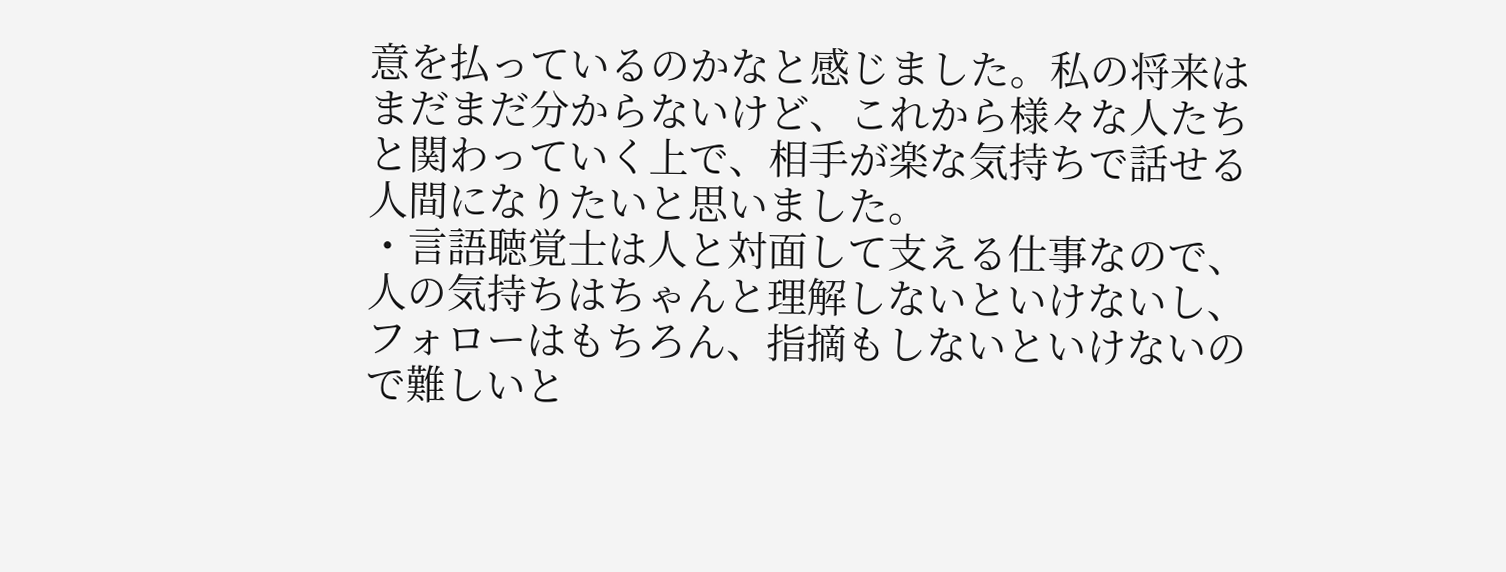意を払っているのかなと感じました。私の将来はまだまだ分からないけど、これから様々な人たちと関わっていく上で、相手が楽な気持ちで話せる人間になりたいと思いました。
・言語聴覚士は人と対面して支える仕事なので、人の気持ちはちゃんと理解しないといけないし、フォローはもちろん、指摘もしないといけないので難しいと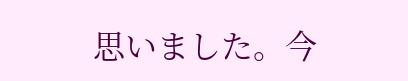思いました。今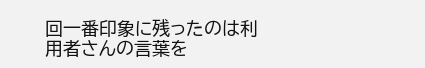回一番印象に残ったのは利用者さんの言葉を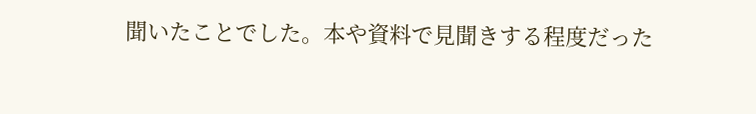聞いたことでした。本や資料で見聞きする程度だった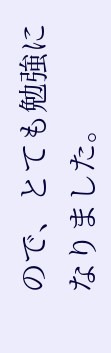ので、とても勉強になりました。